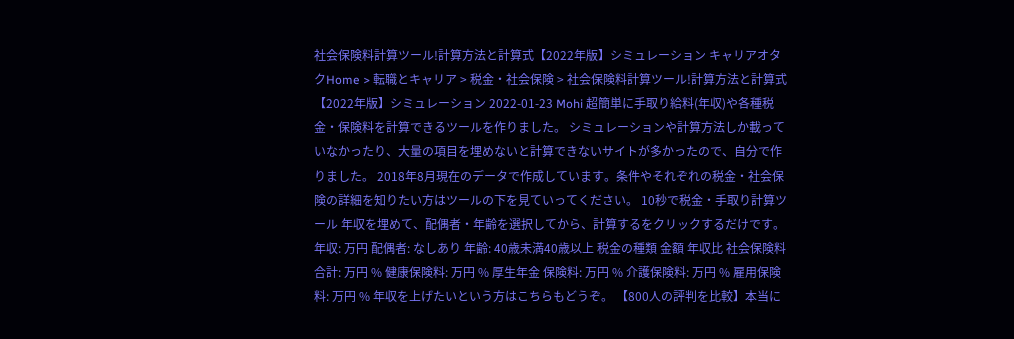社会保険料計算ツール!計算方法と計算式【2022年版】シミュレーション キャリアオタクHome > 転職とキャリア > 税金・社会保険 > 社会保険料計算ツール!計算方法と計算式【2022年版】シミュレーション 2022-01-23 Mohi 超簡単に手取り給料(年収)や各種税金・保険料を計算できるツールを作りました。 シミュレーションや計算方法しか載っていなかったり、大量の項目を埋めないと計算できないサイトが多かったので、自分で作りました。 2018年8月現在のデータで作成しています。条件やそれぞれの税金・社会保険の詳細を知りたい方はツールの下を見ていってください。 10秒で税金・手取り計算ツール 年収を埋めて、配偶者・年齢を選択してから、計算するをクリックするだけです。 年収: 万円 配偶者: なしあり 年齢: 40歳未満40歳以上 税金の種類 金額 年収比 社会保険料 合計: 万円 % 健康保険料: 万円 % 厚生年金 保険料: 万円 % 介護保険料: 万円 % 雇用保険料: 万円 % 年収を上げたいという方はこちらもどうぞ。 【800人の評判を比較】本当に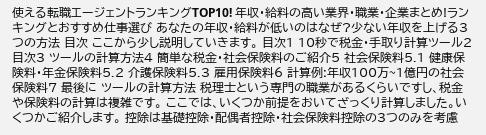使える転職エージェントランキングTOP10! 年収・給料の高い業界・職業・企業まとめ!ランキングとおすすめ仕事選び あなたの年収・給料が低いのはなぜ?少ない年収を上げる3つの方法 目次 ここから少し説明していきます。 目次1 10秒で税金・手取り計算ツール2 目次3 ツールの計算方法4 簡単な税金・社会保険料のご紹介5 社会保険料5.1 健康保険料・年金保険料5.2 介護保険料5.3 雇用保険料6 計算例:年収100万~1億円の社会保険料7 最後に ツールの計算方法 税理士という専門の職業があるくらいですし、税金や保険料の計算は複雑です。 ここでは、いくつか前提をおいてざっくり計算しました。いくつかご紹介します。 控除は基礎控除・配偶者控除・社会保険料控除の3つのみを考慮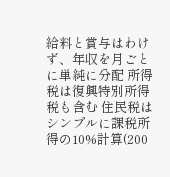給料と賞与はわけず、年収を月ごとに単純に分配 所得税は復興特別所得税も含む 住民税はシンプルに課税所得の10%計算(200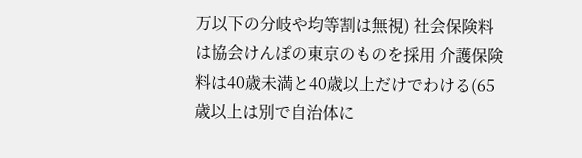万以下の分岐や均等割は無視) 社会保険料は協会けんぽの東京のものを採用 介護保険料は40歳未満と40歳以上だけでわける(65歳以上は別で自治体に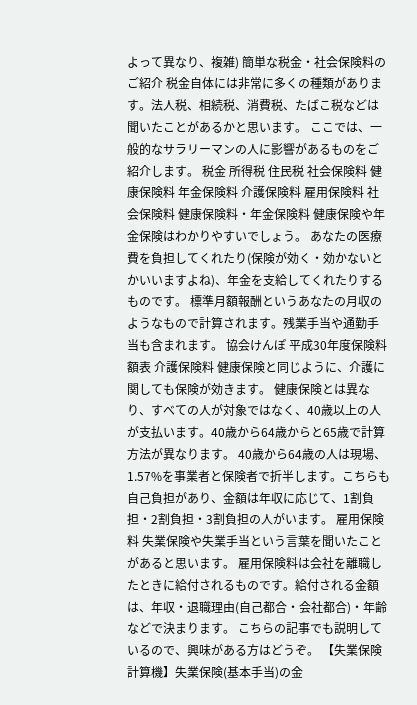よって異なり、複雑) 簡単な税金・社会保険料のご紹介 税金自体には非常に多くの種類があります。法人税、相続税、消費税、たばこ税などは聞いたことがあるかと思います。 ここでは、一般的なサラリーマンの人に影響があるものをご紹介します。 税金 所得税 住民税 社会保険料 健康保険料 年金保険料 介護保険料 雇用保険料 社会保険料 健康保険料・年金保険料 健康保険や年金保険はわかりやすいでしょう。 あなたの医療費を負担してくれたり(保険が効く・効かないとかいいますよね)、年金を支給してくれたりするものです。 標準月額報酬というあなたの月収のようなもので計算されます。残業手当や通勤手当も含まれます。 協会けんぽ 平成30年度保険料額表 介護保険料 健康保険と同じように、介護に関しても保険が効きます。 健康保険とは異なり、すべての人が対象ではなく、40歳以上の人が支払います。40歳から64歳からと65歳で計算方法が異なります。 40歳から64歳の人は現場、1.57%を事業者と保険者で折半します。こちらも自己負担があり、金額は年収に応じて、1割負担・2割負担・3割負担の人がいます。 雇用保険料 失業保険や失業手当という言葉を聞いたことがあると思います。 雇用保険料は会社を離職したときに給付されるものです。給付される金額は、年収・退職理由(自己都合・会社都合)・年齢などで決まります。 こちらの記事でも説明しているので、興味がある方はどうぞ。 【失業保険計算機】失業保険(基本手当)の金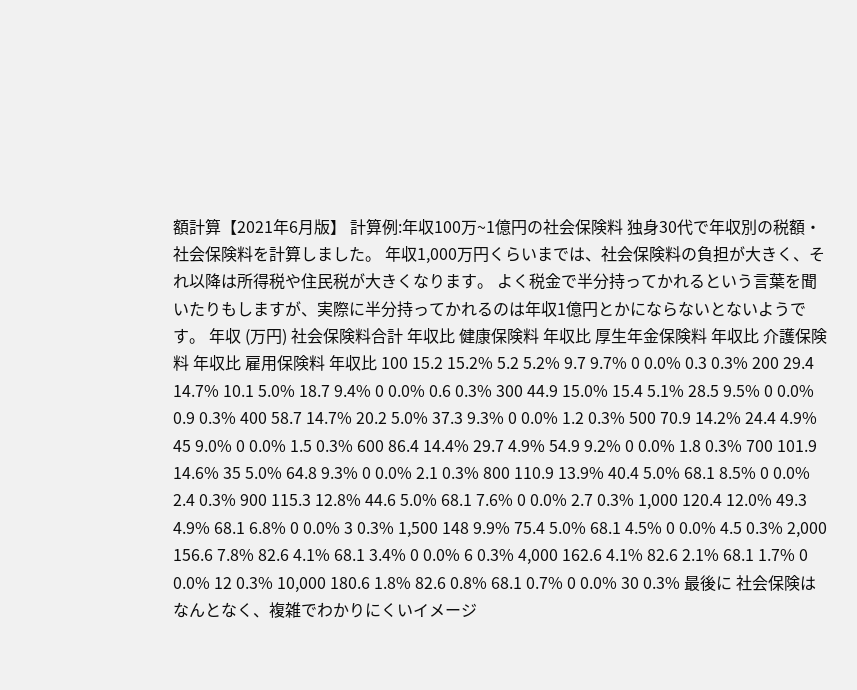額計算【2021年6月版】 計算例:年収100万~1億円の社会保険料 独身30代で年収別の税額・社会保険料を計算しました。 年収1,000万円くらいまでは、社会保険料の負担が大きく、それ以降は所得税や住民税が大きくなります。 よく税金で半分持ってかれるという言葉を聞いたりもしますが、実際に半分持ってかれるのは年収1億円とかにならないとないようです。 年収 (万円) 社会保険料合計 年収比 健康保険料 年収比 厚生年金保険料 年収比 介護保険料 年収比 雇用保険料 年収比 100 15.2 15.2% 5.2 5.2% 9.7 9.7% 0 0.0% 0.3 0.3% 200 29.4 14.7% 10.1 5.0% 18.7 9.4% 0 0.0% 0.6 0.3% 300 44.9 15.0% 15.4 5.1% 28.5 9.5% 0 0.0% 0.9 0.3% 400 58.7 14.7% 20.2 5.0% 37.3 9.3% 0 0.0% 1.2 0.3% 500 70.9 14.2% 24.4 4.9% 45 9.0% 0 0.0% 1.5 0.3% 600 86.4 14.4% 29.7 4.9% 54.9 9.2% 0 0.0% 1.8 0.3% 700 101.9 14.6% 35 5.0% 64.8 9.3% 0 0.0% 2.1 0.3% 800 110.9 13.9% 40.4 5.0% 68.1 8.5% 0 0.0% 2.4 0.3% 900 115.3 12.8% 44.6 5.0% 68.1 7.6% 0 0.0% 2.7 0.3% 1,000 120.4 12.0% 49.3 4.9% 68.1 6.8% 0 0.0% 3 0.3% 1,500 148 9.9% 75.4 5.0% 68.1 4.5% 0 0.0% 4.5 0.3% 2,000 156.6 7.8% 82.6 4.1% 68.1 3.4% 0 0.0% 6 0.3% 4,000 162.6 4.1% 82.6 2.1% 68.1 1.7% 0 0.0% 12 0.3% 10,000 180.6 1.8% 82.6 0.8% 68.1 0.7% 0 0.0% 30 0.3% 最後に 社会保険はなんとなく、複雑でわかりにくいイメージ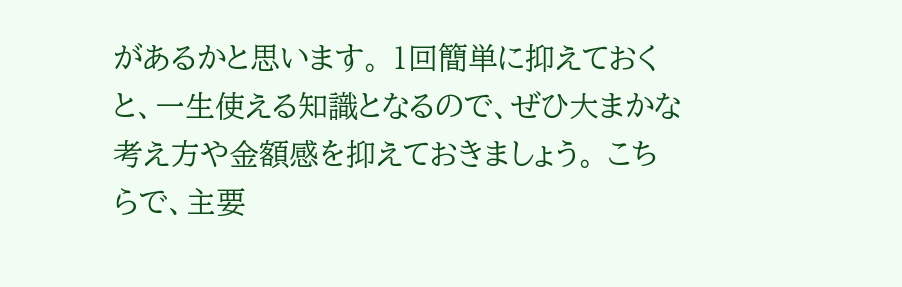があるかと思います。 1回簡単に抑えておくと、一生使える知識となるので、ぜひ大まかな考え方や金額感を抑えておきましょう。 こちらで、主要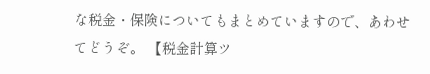な税金・保険についてもまとめていますので、あわせてどうぞ。 【税金計算ツ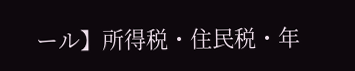ール】所得税・住民税・年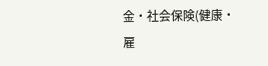金・社会保険(健康・雇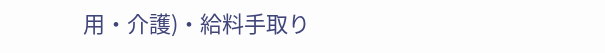用・介護)・給料手取り